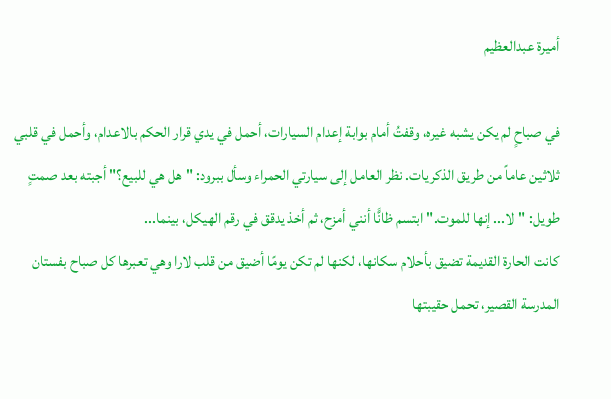أميرة عبدالعظيم

في صباحٍ لم يكن يشبه غيره، وقفتُ أمام بوابة إعدام السيارات، أحمل في يدي قرار الحكم بالاعدام، وأحمل في قلبي ثلاثين عاماً من طريق الذكريات. نظر العامل إلى سيارتي الحمراء وسأل ببرود: "هل هي للبيع؟" أجبته بعد صمتٍ طويل: "لا... إنها للموت." ابتسم ظانًّا أنني أمزح، ثم أخذ يدقق في رقم الهيكل، بينما...
كانت الحارة القديمة تضيق بأحلام سكانها، لكنها لم تكن يومًا أضيق من قلب لارا وهي تعبرها كل صباح بفستان المدرسة القصير، تحمل حقيبتها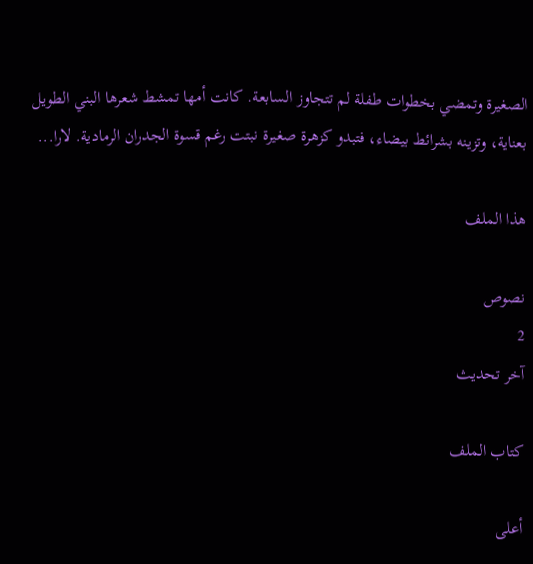الصغيرة وتمضي بخطوات طفلة لم تتجاوز السابعة. كانت أمها تمشط شعرها البني الطويل بعناية، وتزينه بشرائط بيضاء، فتبدو كزهرة صغيرة نبتت رغم قسوة الجدران الرمادية. لارا...

هذا الملف

نصوص
2
آخر تحديث

كتاب الملف

أعلى